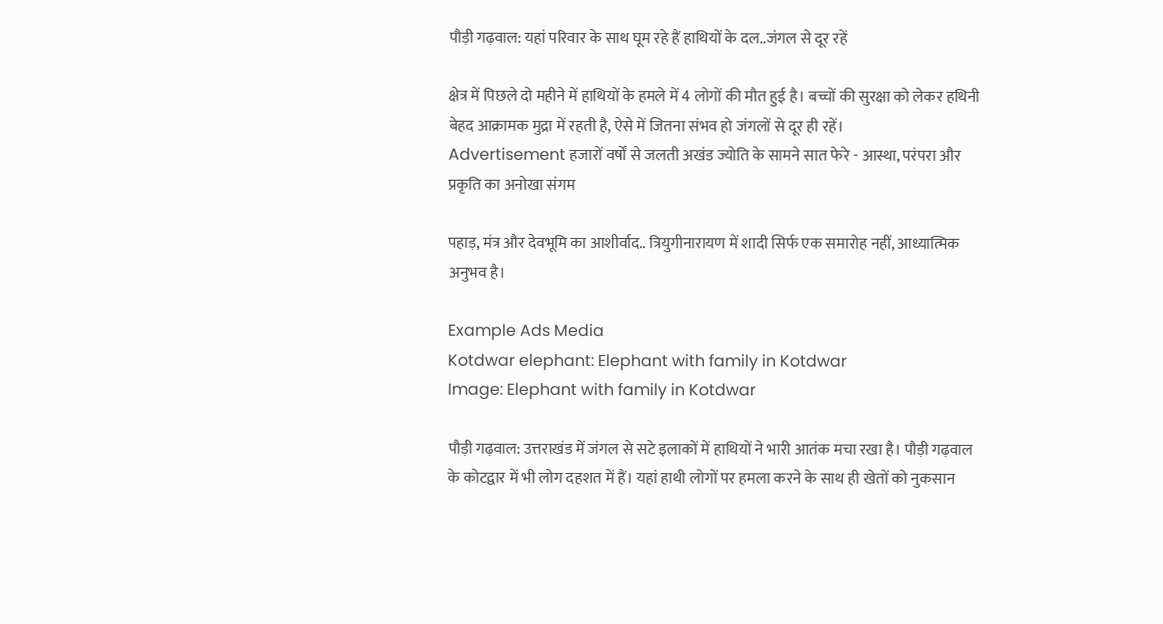पौड़ी गढ़वाल: यहां परिवार के साथ घूम रहे हैं हाथियों के दल..जंगल से दूर रहें

क्षेत्र में पिछले दो महीने में हाथियों के हमले में 4 लोगों की मौत हुई है। बच्चों की सुरक्षा को लेकर हथिनी बेहद आक्रामक मुद्रा में रहती है, ऐसे में जितना संभव हो जंगलों से दूर ही रहें।
Advertisement हजारों वर्षों से जलती अखंड ज्योति के सामने सात फेरे - आस्था, परंपरा और प्रकृति का अनोखा संगम

पहाड़, मंत्र और देवभूमि का आशीर्वाद.. त्रियुगीनारायण में शादी सिर्फ एक समारोह नहीं, आध्यात्मिक अनुभव है।

Example Ads Media
Kotdwar elephant: Elephant with family in Kotdwar
Image: Elephant with family in Kotdwar

पौड़ी गढ़वाल: उत्तराखंड में जंगल से सटे इलाकों में हाथियों ने भारी आतंक मचा रखा है। पौड़ी गढ़वाल के कोटद्वार में भी लोग दहशत में हैं। यहां हाथी लोगों पर हमला करने के साथ ही खेतों को नुकसान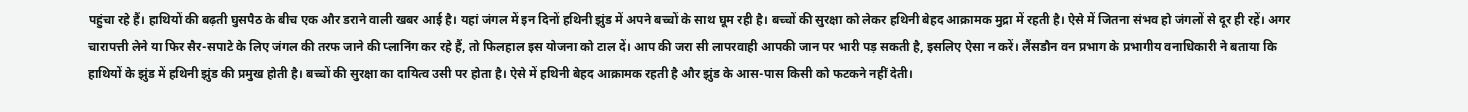पहुंचा रहे हैं। हाथियों की बढ़ती घुसपैठ के बीच एक और डराने वाली खबर आई है। यहां जंगल में इन दिनों हथिनी झुंड में अपने बच्चों के साथ घूम रही है। बच्चों की सुरक्षा को लेकर हथिनी बेहद आक्रामक मुद्रा में रहती है। ऐसे में जितना संभव हो जंगलों से दूर ही रहें। अगर चारापत्ती लेने या फिर सैर-सपाटे के लिए जंगल की तरफ जाने की प्लानिंग कर रहे हैं, तो फिलहाल इस योजना को टाल दें। आप की जरा सी लापरवाही आपकी जान पर भारी पड़ सकती है, इसलिए ऐसा न करें। लैंसडौन वन प्रभाग के प्रभागीय वनाधिकारी ने बताया कि हाथियों के झुंड में हथिनी झुंड की प्रमुख होती है। बच्चों की सुरक्षा का दायित्व उसी पर होता है। ऐसे में हथिनी बेहद आक्रामक रहती है और झुंड के आस-पास किसी को फटकने नहीं देती।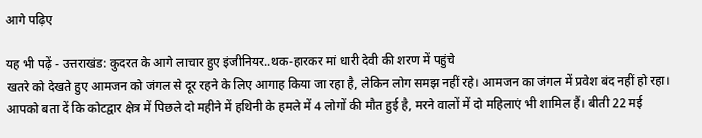आगे पढ़िए

यह भी पढ़ें - उत्तराखंड: कुदरत के आगे लाचार हुए इंजीनियर..थक-हारकर मां धारी देवी की शरण में पहुंचे
खतरे को देखते हुए आमजन को जंगल से दूर रहने के लिए आगाह किया जा रहा है, लेकिन लोग समझ नहीं रहे। आमजन का जंगल में प्रवेश बंद नहीं हो रहा। आपको बता दें कि कोटद्वार क्षेत्र में पिछले दो महीने में हथिनी के हमले में 4 लोगों की मौत हुई है, मरने वालों में दो महिलाएं भी शामिल हैं। बीती 22 मई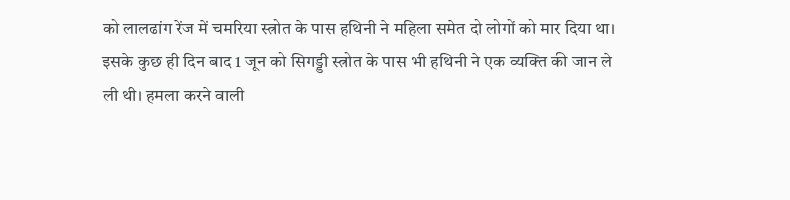को लालढांग रेंज में चमरिया स्त्रोत के पास हथिनी ने महिला समेत दो लोगों को मार दिया था। इसके कुछ ही दिन बाद 1 जून को सिगड्डी स्त्रोत के पास भी हथिनी ने एक व्यक्ति की जान ले ली थी। हमला करने वाली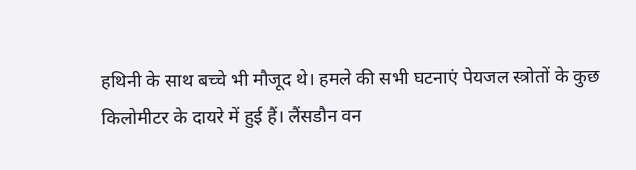हथिनी के साथ बच्चे भी मौजूद थे। हमले की सभी घटनाएं पेयजल स्त्रोतों के कुछ किलोमीटर के दायरे में हुई हैं। लैंसडौन वन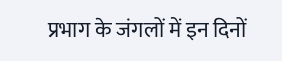प्रभाग के जंगलों में इन दिनों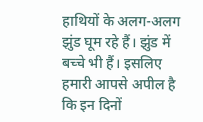हाथियों के अलग-अलग झुंड घूम रहे हैं। झुंड में बच्चे भी हैं। इसलिए हमारी आपसे अपील है कि इन दिनों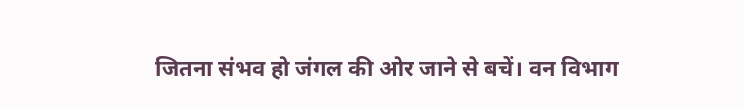जितना संभव हो जंगल की ओर जाने से बचें। वन विभाग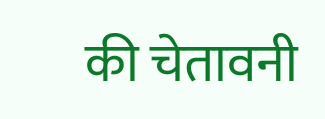की चेतावनी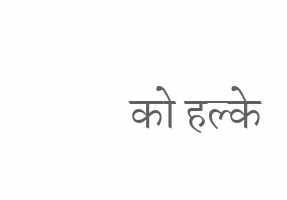को हल्के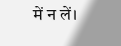में न लें।